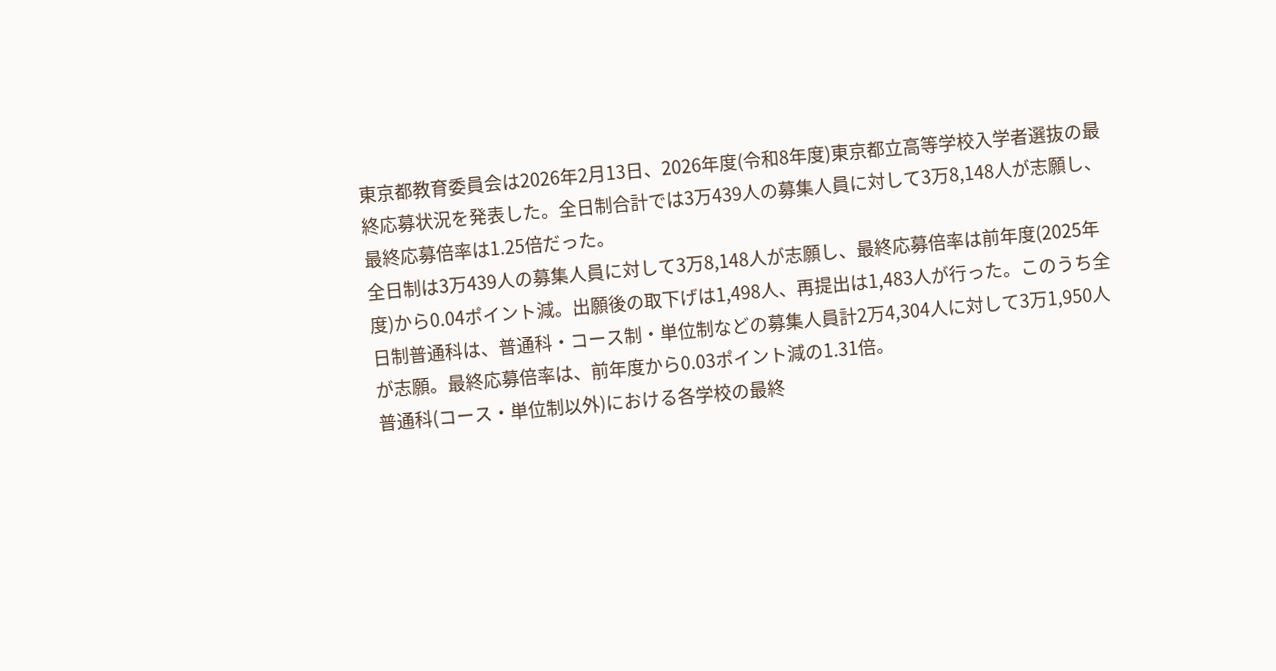東京都教育委員会は2026年2月13日、2026年度(令和8年度)東京都立高等学校入学者選抜の最終応募状況を発表した。全日制合計では3万439人の募集人員に対して3万8,148人が志願し、最終応募倍率は1.25倍だった。
全日制は3万439人の募集人員に対して3万8,148人が志願し、最終応募倍率は前年度(2025年度)から0.04ポイント減。出願後の取下げは1,498人、再提出は1,483人が行った。このうち全日制普通科は、普通科・コース制・単位制などの募集人員計2万4,304人に対して3万1,950人が志願。最終応募倍率は、前年度から0.03ポイント減の1.31倍。
普通科(コース・単位制以外)における各学校の最終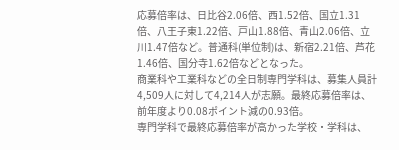応募倍率は、日比谷2.06倍、西1.52倍、国立1.31倍、八王子東1.22倍、戸山1.88倍、青山2.06倍、立川1.47倍など。普通科(単位制)は、新宿2.21倍、芦花1.46倍、国分寺1.62倍などとなった。
商業科や工業科などの全日制専門学科は、募集人員計4,509人に対して4,214人が志願。最終応募倍率は、前年度より0.08ポイント減の0.93倍。
専門学科で最終応募倍率が高かった学校・学科は、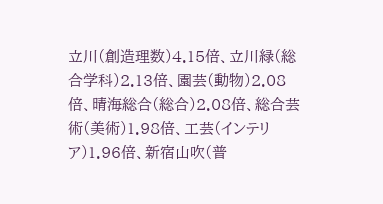立川(創造理数)4.15倍、立川緑(総合学科)2.13倍、園芸(動物)2.08倍、晴海総合(総合)2.08倍、総合芸術(美術)1.98倍、工芸(インテリア)1.96倍、新宿山吹(普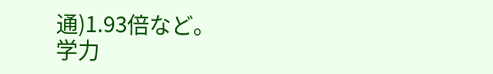通)1.93倍など。
学力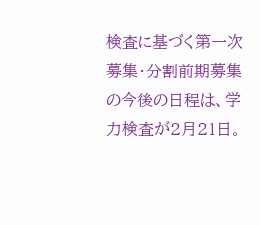検査に基づく第一次募集・分割前期募集の今後の日程は、学力検査が2月21日。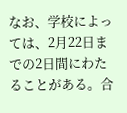なお、学校によっては、2月22日までの2日間にわたることがある。合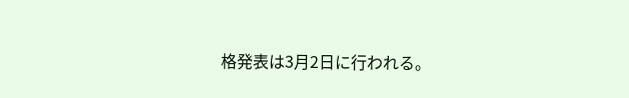格発表は3月2日に行われる。